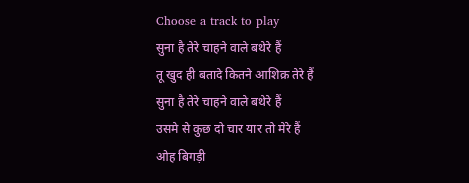Choose a track to play
सुना है तेरे चाहने वाले बथेरे हैं
तू खुद ही बतादे कितने आशिक़ तेरे हैं
सुना है तेरे चाहने वाले बथेरे हैं
उसमे से कुछ दो चार यार तो मेरे हैं
ओह बिगड़ी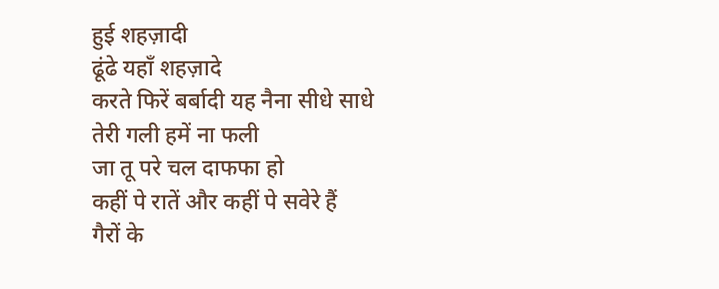हुई शहज़ादी
ढूंढे यहाँ शहज़ादे
करते फिरें बर्बादी यह नैना सीधे साधे
तेरी गली हमें ना फली
जा तू परे चल दाफफा हो
कहीं पे रातें और कहीं पे सवेरे हैं
गैरों के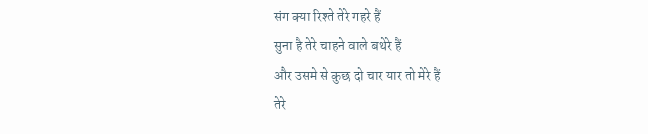संग क्या रिश्ते तेरे गहरे हैं
सुना है तेरे चाहने वाले बथेरे हैं
और उसमे से कुछ दो चार यार तो मेरे हैं
तेरे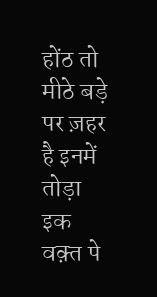होंठ तो मीठे बड़े
पर ज़हर है इनमें तोड़ा
इक वक़्त पे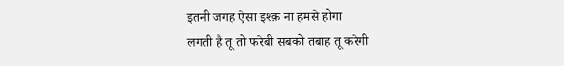इतनी जगह ऐसा इश्क़ ना हमसे होगा
लगती है तू तो फरेबी सबको तबाह तू करेगी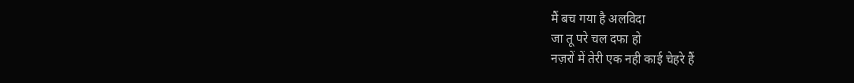मैं बच गया है अलविदा
जा तू परे चल दफा हो
नज़रों में तेरी एक नही काई चेहरे हैं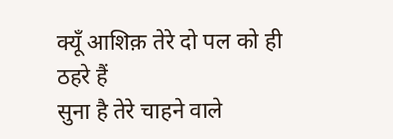क्यूँ आशिक़ तेरे दो पल को ही ठहरे हैं
सुना है तेरे चाहने वाले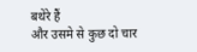बथेरे हैं
और उसमे से कुछ दो चार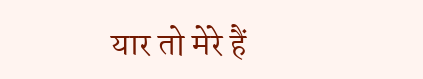यार तो मेरे हैं